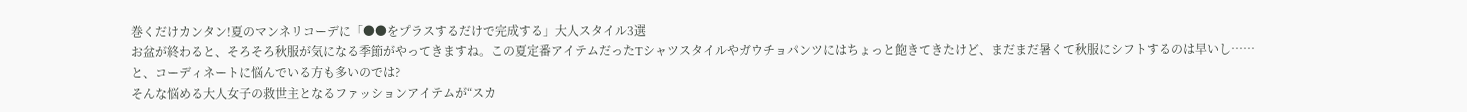巻くだけカンタン!夏のマンネリコーデに「●●をプラスするだけで完成する」大人スタイル3選
お盆が終わると、そろそろ秋服が気になる季節がやってきますね。この夏定番アイテムだったTシャツスタイルやガウチョパンツにはちょっと飽きてきたけど、まだまだ暑くて秋服にシフトするのは早いし……と、コーディネートに悩んでいる方も多いのでは?
そんな悩める大人女子の救世主となるファッションアイテムが“スカ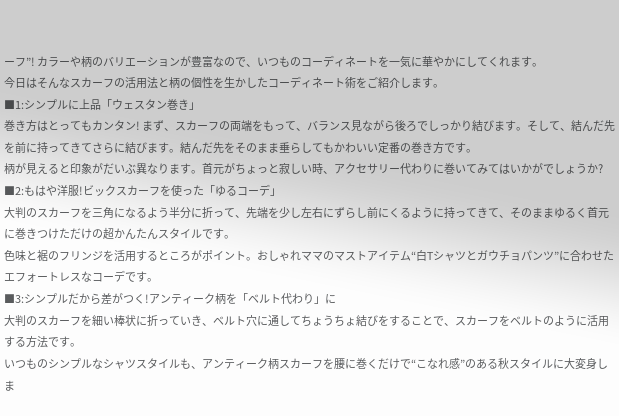ーフ”! カラーや柄のバリエーションが豊富なので、いつものコーディネートを一気に華やかにしてくれます。
今日はそんなスカーフの活用法と柄の個性を生かしたコーディネート術をご紹介します。
■1:シンプルに上品「ウェスタン巻き」
巻き方はとってもカンタン! まず、スカーフの両端をもって、バランス見ながら後ろでしっかり結びます。そして、結んだ先を前に持ってきてさらに結びます。結んだ先をそのまま垂らしてもかわいい定番の巻き方です。
柄が見えると印象がだいぶ異なります。首元がちょっと寂しい時、アクセサリー代わりに巻いてみてはいかがでしょうか?
■2:もはや洋服!ビックスカーフを使った「ゆるコーデ」
大判のスカーフを三角になるよう半分に折って、先端を少し左右にずらし前にくるように持ってきて、そのままゆるく首元に巻きつけただけの超かんたんスタイルです。
色味と裾のフリンジを活用するところがポイント。おしゃれママのマストアイテム“白Tシャツとガウチョパンツ”に合わせたエフォートレスなコーデです。
■3:シンプルだから差がつく!アンティーク柄を「ベルト代わり」に
大判のスカーフを細い棒状に折っていき、ベルト穴に通してちょうちょ結びをすることで、スカーフをベルトのように活用する方法です。
いつものシンプルなシャツスタイルも、アンティーク柄スカーフを腰に巻くだけで“こなれ感”のある秋スタイルに大変身しま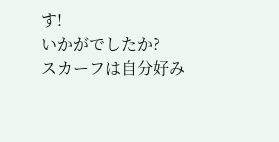す!
いかがでしたか?
スカーフは自分好み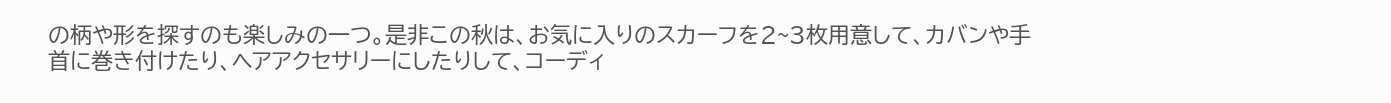の柄や形を探すのも楽しみの一つ。是非この秋は、お気に入りのスカーフを2~3枚用意して、カバンや手首に巻き付けたり、ヘアアクセサリーにしたりして、コーディ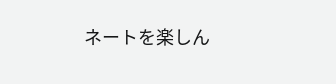ネートを楽しん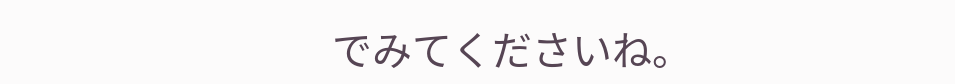でみてくださいね。